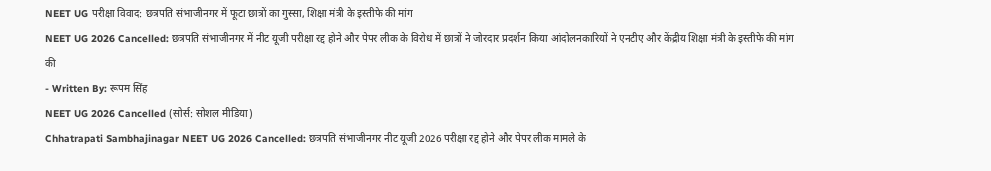NEET UG परीक्षा विवाद: छत्रपति संभाजीनगर में फूटा छात्रों का गुस्सा, शिक्षा मंत्री के इस्तीफे की मांग
NEET UG 2026 Cancelled: छत्रपति संभाजीनगर में नीट यूजी परीक्षा रद्द होने और पेपर लीक के विरोध में छात्रों ने जोरदार प्रदर्शन किया आंदोलनकारियों ने एनटीए और केंद्रीय शिक्षा मंत्री के इस्तीफे की मांग की
- Written By: रूपम सिंह
NEET UG 2026 Cancelled (सोर्स: सोशल मीडिया)
Chhatrapati Sambhajinagar NEET UG 2026 Cancelled: छत्रपति संभाजीनगर नीट यूजी 2026 परीक्षा रद्द होने और पेपर लीक मामले के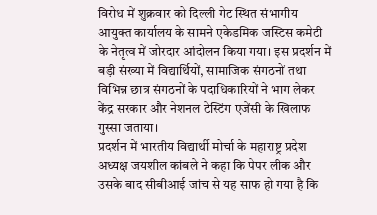विरोध में शुक्रवार को दिल्ली गेट स्थित संभागीय आयुक्त कार्यालय के सामने एकेडमिक जस्टिस कमेटी के नेतृत्व में जोरदार आंदोलन किया गया। इस प्रदर्शन में बड़ी संख्या में विद्यार्थियों, सामाजिक संगठनों तथा विभिन्न छात्र संगठनों के पदाधिकारियों ने भाग लेकर केंद्र सरकार और नेशनल टेस्टिंग एजेंसी के खिलाफ गुस्सा जताया।
प्रदर्शन में भारतीय विद्यार्थी मोर्चा के महाराष्ट्र प्रदेश अध्यक्ष जयशील कांबले ने कहा कि पेपर लीक और उसके बाद सीबीआई जांच से यह साफ हो गया है कि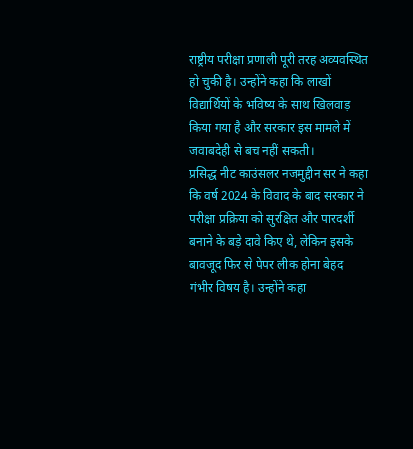राष्ट्रीय परीक्षा प्रणाली पूरी तरह अव्यवस्थित हो चुकी है। उन्होंने कहा कि लाखों विद्यार्थियों के भविष्य के साथ खिलवाड़ किया गया है और सरकार इस मामले में जवाबदेही से बच नहीं सकती।
प्रसिद्ध नीट काउंसलर नजमुद्दीन सर ने कहा कि वर्ष 2024 के विवाद के बाद सरकार ने परीक्षा प्रक्रिया को सुरक्षित और पारदर्शी बनाने के बड़े दावे किए थे, लेकिन इसके बावजूद फिर से पेपर लीक होना बेहद गंभीर विषय है। उन्होंने कहा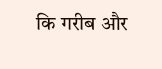कि गरीब और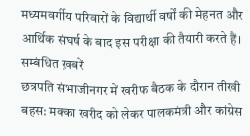मध्यमवर्गीय परिवारों के विद्यार्थी वर्षों की मेहनत और आर्थिक संघर्ष के बाद इस परीक्षा की तैयारी करते हैं।
सम्बंधित ख़बरें
छत्रपति संभाजीनगर में खरीफ बैठक के दौरान तीखी बहस: मक्का खरीद को लेकर पालकमंत्री और कांग्रेस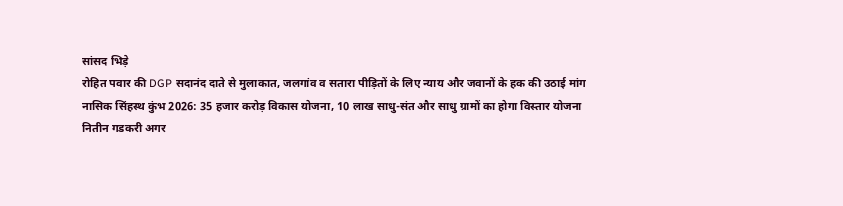सांसद भिड़े
रोहित पवार की DGP सदानंद दाते से मुलाकात, जलगांव व सतारा पीड़ितों के लिए न्याय और जवानों के हक की उठाई मांग
नासिक सिंहस्थ कुंभ 2026: 35 हजार करोड़ विकास योजना, 10 लाख साधु-संत और साधु ग्रामों का होगा विस्तार योजना
नितीन गडकरी अगर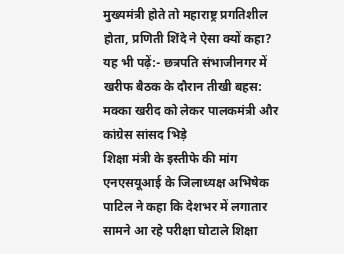मुख्यमंत्री होते तो महाराष्ट्र प्रगतिशील होता, प्रणिती शिंदे ने ऐसा क्यों कहा?
यह भी पढ़ें:- छत्रपति संभाजीनगर में खरीफ बैठक के दौरान तीखी बहस: मक्का खरीद को लेकर पालकमंत्री और कांग्रेस सांसद भिड़े
शिक्षा मंत्री के इस्तीफे की मांग
एनएसयूआई के जिलाध्यक्ष अभिषेक पाटिल ने कहा कि देशभर में लगातार सामने आ रहे परीक्षा घोटाले शिक्षा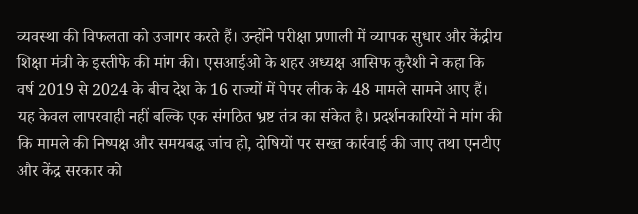व्यवस्था की विफलता को उजागर करते हैं। उन्होंने परीक्षा प्रणाली में व्यापक सुधार और केंद्रीय शिक्षा मंत्री के इस्तीफे की मांग की। एसआईओ के शहर अध्यक्ष आसिफ कुरैशी ने कहा कि वर्ष 2019 से 2024 के बीच देश के 16 राज्यों में पेपर लीक के 48 मामले सामने आए हैं।
यह केवल लापरवाही नहीं बल्कि एक संगठित भ्रष्ट तंत्र का संकेत है। प्रदर्शनकारियों ने मांग की कि मामले की निष्पक्ष और समयबद्ध जांच हो, दोषियों पर सख्त कार्रवाई की जाए तथा एनटीए और केंद्र सरकार को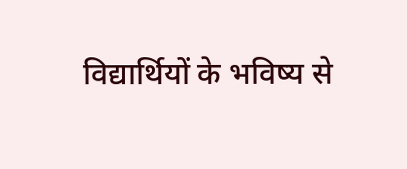विद्यार्थियों के भविष्य से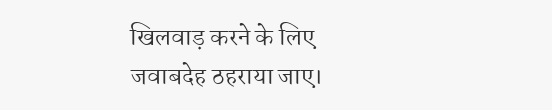खिलवाड़ करने के लिए जवाबदेह ठहराया जाए।